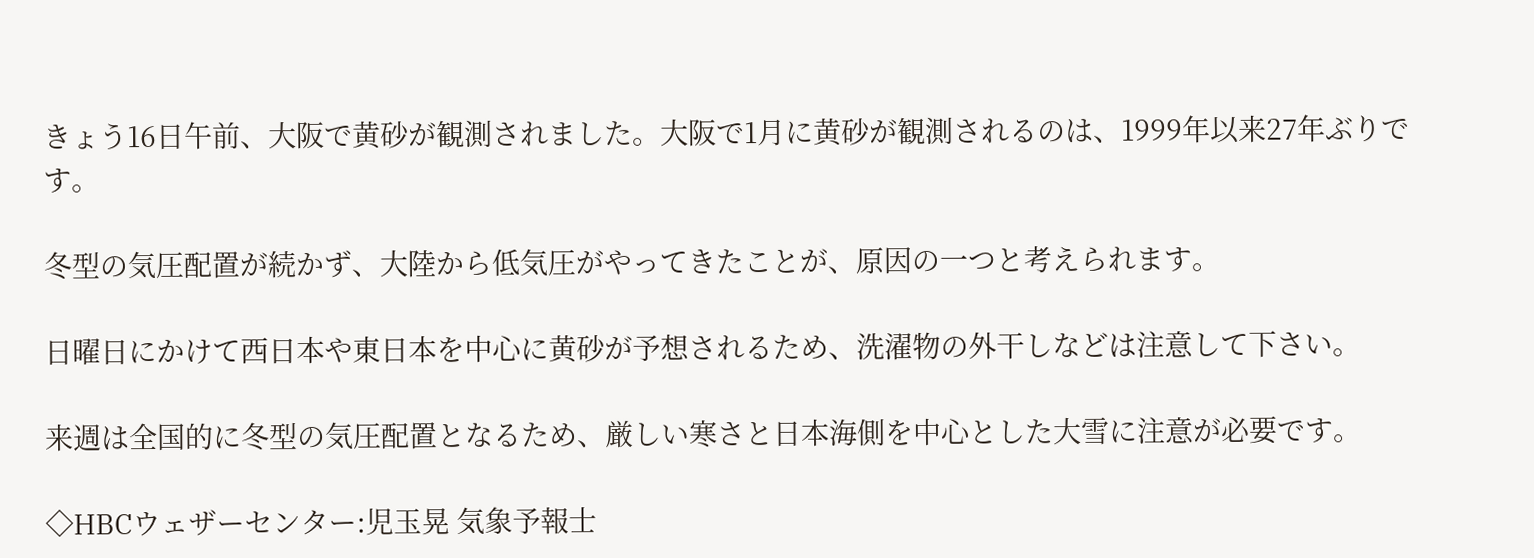きょう16日午前、大阪で黄砂が観測されました。大阪で1月に黄砂が観測されるのは、1999年以来27年ぶりです。

冬型の気圧配置が続かず、大陸から低気圧がやってきたことが、原因の一つと考えられます。

日曜日にかけて西日本や東日本を中心に黄砂が予想されるため、洗濯物の外干しなどは注意して下さい。

来週は全国的に冬型の気圧配置となるため、厳しい寒さと日本海側を中心とした大雪に注意が必要です。

◇HBCウェザーセンター:児玉晃 気象予報士